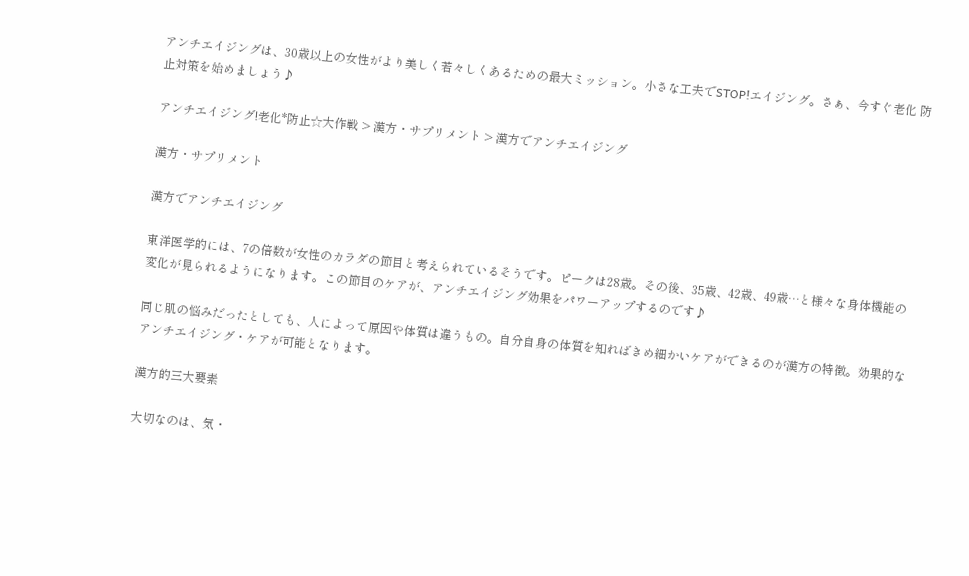アンチエイジングは、30歳以上の女性がより美しく若々しくあるための最大ミッション。小さな工夫でSTOP!エイジング。さぁ、今すぐ老化 防止対策を始めましょう♪

アンチエイジング!老化*防止☆大作戦 > 漢方・サプリメント > 漢方でアンチエイジング

漢方・サプリメント

漢方でアンチエイジング

東洋医学的には、7の倍数が女性のカラダの節目と考えられているそうです。ピークは28歳。その後、35歳、42歳、49歳…と様々な身体機能の変化が見られるようになります。この節目のケアが、アンチエイジング効果をパワーアップするのです♪

同じ肌の悩みだったとしても、人によって原因や体質は違うもの。自分自身の体質を知ればきめ細かいケアができるのが漢方の特徴。効果的なアンチエイジング・ケアが可能となります。

漢方的三大要素

大切なのは、気・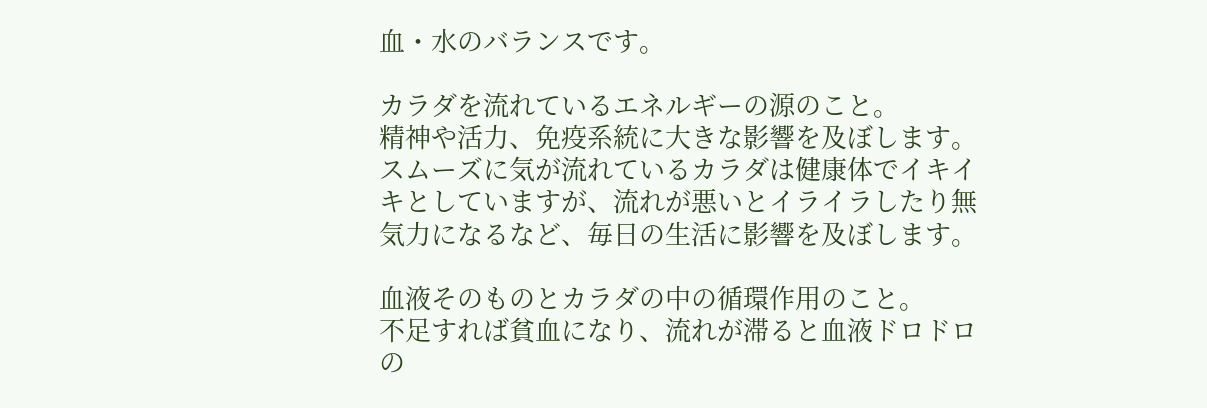血・水のバランスです。

カラダを流れているエネルギーの源のこと。
精神や活力、免疫系統に大きな影響を及ぼします。スムーズに気が流れているカラダは健康体でイキイキとしていますが、流れが悪いとイライラしたり無気力になるなど、毎日の生活に影響を及ぼします。

血液そのものとカラダの中の循環作用のこと。
不足すれば貧血になり、流れが滞ると血液ドロドロの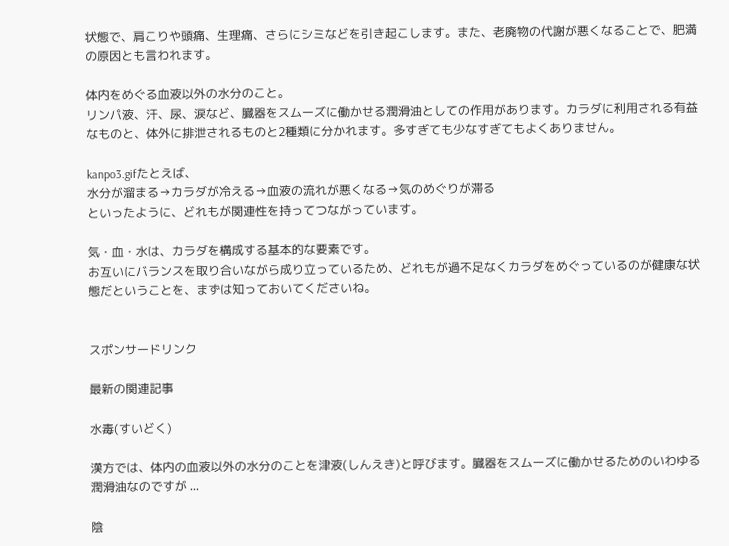状態で、肩こりや頭痛、生理痛、さらにシミなどを引き起こします。また、老廃物の代謝が悪くなることで、肥満の原因とも言われます。

体内をめぐる血液以外の水分のこと。
リンパ液、汗、尿、涙など、臓器をスムーズに働かせる潤滑油としての作用があります。カラダに利用される有益なものと、体外に排泄されるものと2種類に分かれます。多すぎても少なすぎてもよくありません。

kanpo3.gifたとえば、
水分が溜まる→カラダが冷える→血液の流れが悪くなる→気のめぐりが滞る
といったように、どれもが関連性を持ってつながっています。

気・血・水は、カラダを構成する基本的な要素です。
お互いにバランスを取り合いながら成り立っているため、どれもが過不足なくカラダをめぐっているのが健康な状態だということを、まずは知っておいてくださいね。


スポンサードリンク

最新の関連記事

水毒(すいどく)

漢方では、体内の血液以外の水分のことを津液(しんえき)と呼びます。臓器をスムーズに働かせるためのいわゆる潤滑油なのですが ...

陰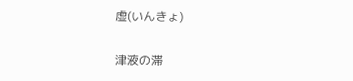虚(いんきょ)

津液の滞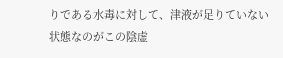りである水毒に対して、津液が足りていない状態なのがこの陰虚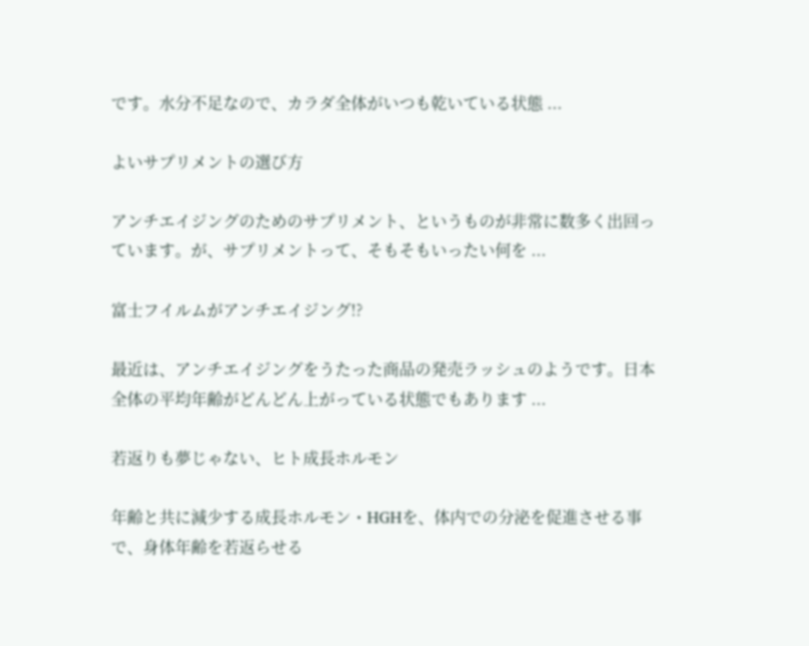です。水分不足なので、カラダ全体がいつも乾いている状態 ...

よいサプリメントの選び方

アンチエイジングのためのサプリメント、というものが非常に数多く出回っています。が、サプリメントって、そもそもいったい何を ...

富士フイルムがアンチエイジング!?

最近は、アンチエイジングをうたった商品の発売ラッシュのようです。日本全体の平均年齢がどんどん上がっている状態でもあります ...

若返りも夢じゃない、ヒト成長ホルモン

年齢と共に減少する成長ホルモン・HGHを、体内での分泌を促進させる事で、身体年齢を若返らせる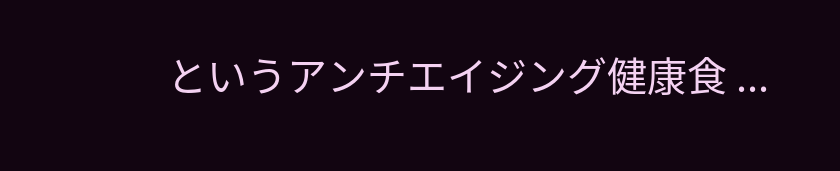というアンチエイジング健康食 ...